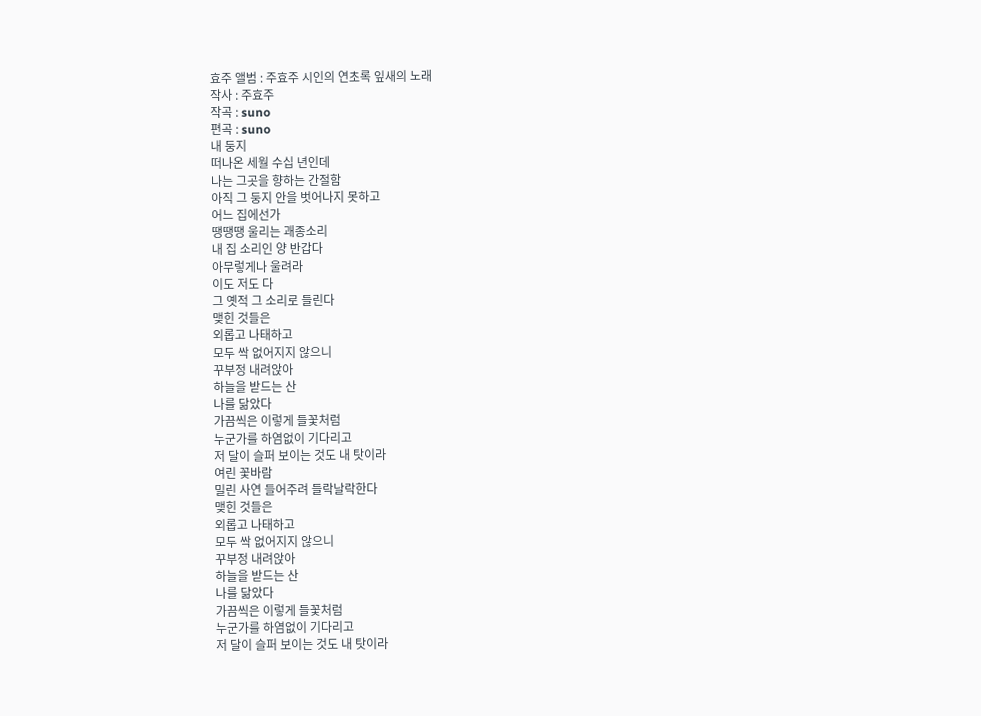효주 앨범 : 주효주 시인의 연초록 잎새의 노래
작사 : 주효주
작곡 : suno
편곡 : suno
내 둥지
떠나온 세월 수십 년인데
나는 그곳을 향하는 간절함
아직 그 둥지 안을 벗어나지 못하고
어느 집에선가
땡땡땡 울리는 괘종소리
내 집 소리인 양 반갑다
아무렇게나 울려라
이도 저도 다
그 옛적 그 소리로 들린다
맺힌 것들은
외롭고 나태하고
모두 싹 없어지지 않으니
꾸부정 내려앉아
하늘을 받드는 산
나를 닮았다
가끔씩은 이렇게 들꽃처럼
누군가를 하염없이 기다리고
저 달이 슬퍼 보이는 것도 내 탓이라
여린 꽃바람
밀린 사연 들어주려 들락날락한다
맺힌 것들은
외롭고 나태하고
모두 싹 없어지지 않으니
꾸부정 내려앉아
하늘을 받드는 산
나를 닮았다
가끔씩은 이렇게 들꽃처럼
누군가를 하염없이 기다리고
저 달이 슬퍼 보이는 것도 내 탓이라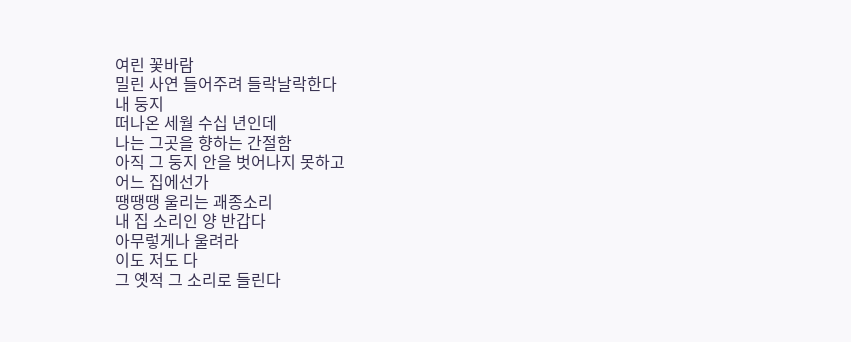여린 꽃바람
밀린 사연 들어주려 들락날락한다
내 둥지
떠나온 세월 수십 년인데
나는 그곳을 향하는 간절함
아직 그 둥지 안을 벗어나지 못하고
어느 집에선가
땡땡땡 울리는 괘종소리
내 집 소리인 양 반갑다
아무렇게나 울려라
이도 저도 다
그 옛적 그 소리로 들린다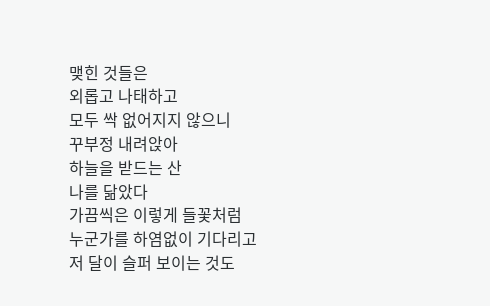맺힌 것들은
외롭고 나태하고
모두 싹 없어지지 않으니
꾸부정 내려앉아
하늘을 받드는 산
나를 닮았다
가끔씩은 이렇게 들꽃처럼
누군가를 하염없이 기다리고
저 달이 슬퍼 보이는 것도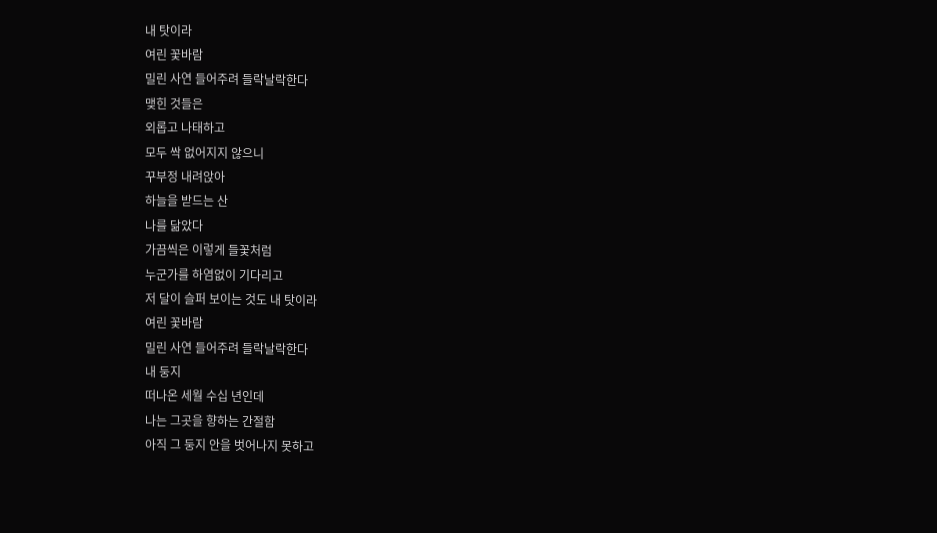내 탓이라
여린 꽃바람
밀린 사연 들어주려 들락날락한다
맺힌 것들은
외롭고 나태하고
모두 싹 없어지지 않으니
꾸부정 내려앉아
하늘을 받드는 산
나를 닮았다
가끔씩은 이렇게 들꽃처럼
누군가를 하염없이 기다리고
저 달이 슬퍼 보이는 것도 내 탓이라
여린 꽃바람
밀린 사연 들어주려 들락날락한다
내 둥지
떠나온 세월 수십 년인데
나는 그곳을 향하는 간절함
아직 그 둥지 안을 벗어나지 못하고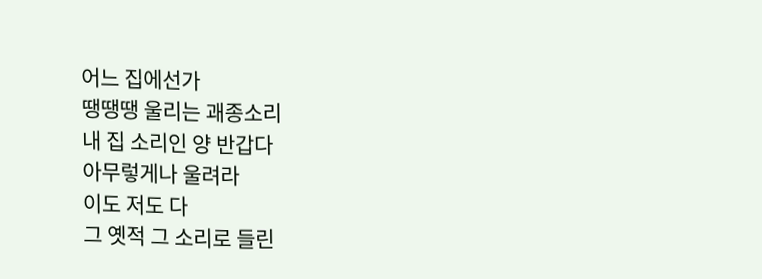어느 집에선가
땡땡땡 울리는 괘종소리
내 집 소리인 양 반갑다
아무렇게나 울려라
이도 저도 다
그 옛적 그 소리로 들린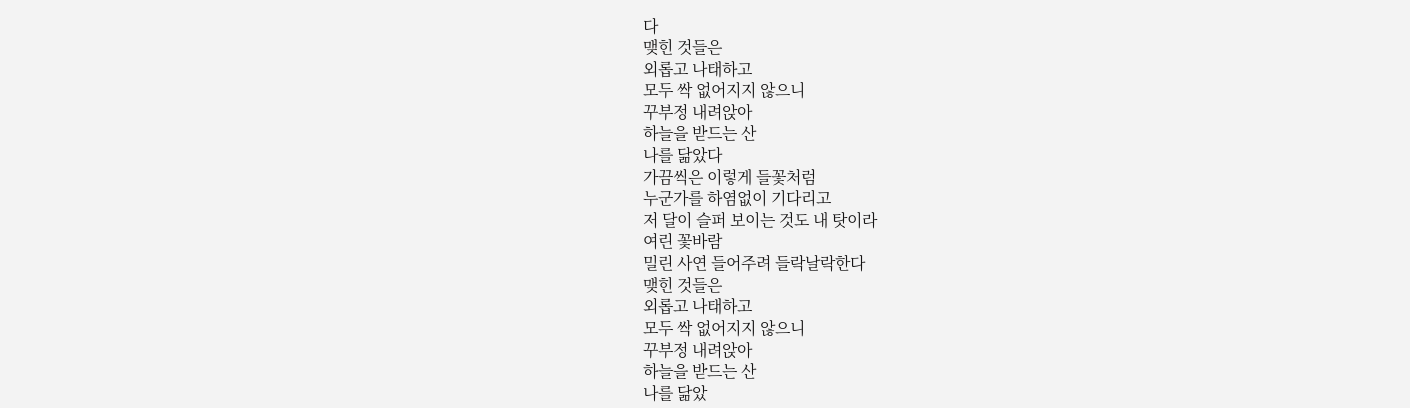다
맺힌 것들은
외롭고 나태하고
모두 싹 없어지지 않으니
꾸부정 내려앉아
하늘을 받드는 산
나를 닮았다
가끔씩은 이렇게 들꽃처럼
누군가를 하염없이 기다리고
저 달이 슬퍼 보이는 것도 내 탓이라
여린 꽃바람
밀린 사연 들어주려 들락날락한다
맺힌 것들은
외롭고 나태하고
모두 싹 없어지지 않으니
꾸부정 내려앉아
하늘을 받드는 산
나를 닮았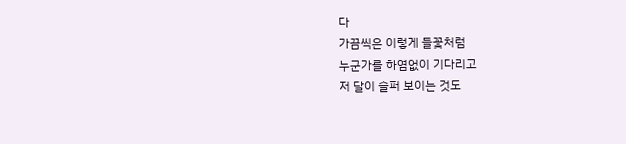다
가끔씩은 이렇게 들꽃처럼
누군가를 하염없이 기다리고
저 달이 슬퍼 보이는 것도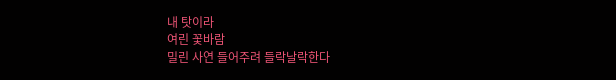내 탓이라
여린 꽃바람
밀린 사연 들어주려 들락날락한다